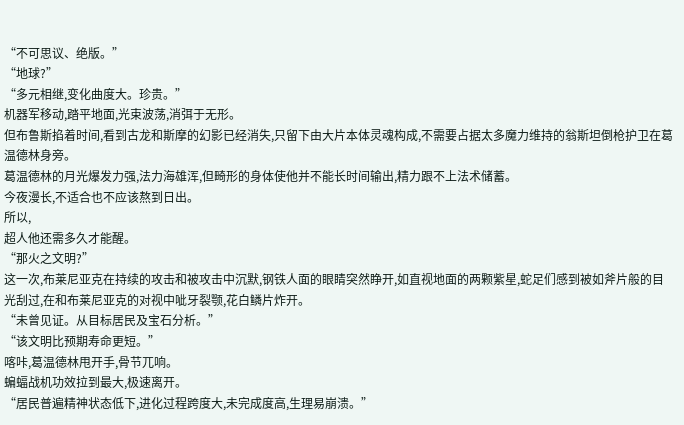“不可思议、绝版。”
“地球?”
“多元相继,变化曲度大。珍贵。”
机器军移动,踏平地面,光束波荡,消弭于无形。
但布鲁斯掐着时间,看到古龙和斯摩的幻影已经消失,只留下由大片本体灵魂构成,不需要占据太多魔力维持的翁斯坦倒枪护卫在葛温德林身旁。
葛温德林的月光爆发力强,法力海雄浑,但畸形的身体使他并不能长时间输出,精力跟不上法术储蓄。
今夜漫长,不适合也不应该熬到日出。
所以,
超人他还需多久才能醒。
“那火之文明?”
这一次,布莱尼亚克在持续的攻击和被攻击中沉默,钢铁人面的眼睛突然睁开,如直视地面的两颗紫星,蛇足们感到被如斧片般的目光刮过,在和布莱尼亚克的对视中呲牙裂颚,花白鳞片炸开。
“未曾见证。从目标居民及宝石分析。”
“该文明比预期寿命更短。”
喀咔,葛温德林甩开手,骨节兀响。
蝙蝠战机功效拉到最大,极速离开。
“居民普遍精神状态低下,进化过程跨度大,未完成度高,生理易崩溃。”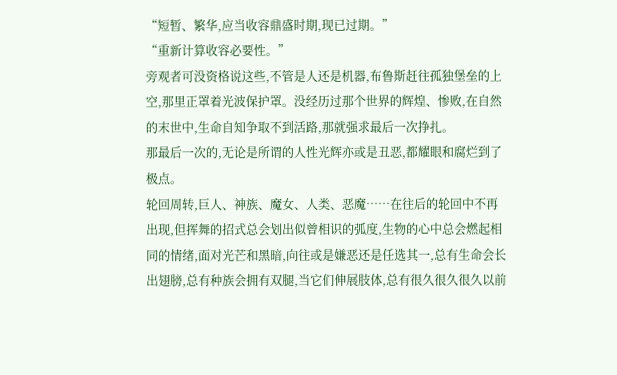“短暂、繁华,应当收容鼎盛时期,现已过期。”
“重新计算收容必要性。”
旁观者可没资格说这些,不管是人还是机器,布鲁斯赶往孤独堡垒的上空,那里正罩着光波保护罩。没经历过那个世界的辉煌、惨败,在自然的末世中,生命自知争取不到活路,那就强求最后一次挣扎。
那最后一次的,无论是所谓的人性光辉亦或是丑恶,都耀眼和腐烂到了极点。
轮回周转,巨人、神族、魔女、人类、恶魔……在往后的轮回中不再出现,但挥舞的招式总会划出似曾相识的弧度,生物的心中总会燃起相同的情绪,面对光芒和黑暗,向往或是嫌恶还是任选其一,总有生命会长出翅膀,总有种族会拥有双腿,当它们伸展肢体,总有很久很久很久以前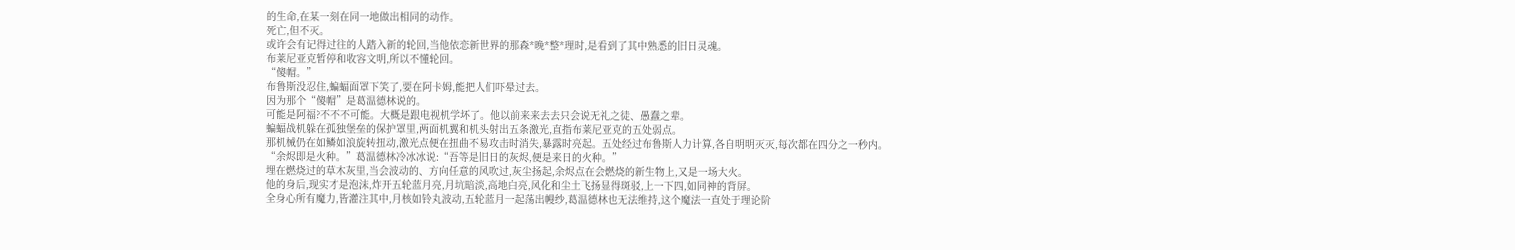的生命,在某一刻在同一地做出相同的动作。
死亡,但不灭。
或许会有记得过往的人踏入新的轮回,当他依恋新世界的那森*晚*整*理时,是看到了其中熟悉的旧日灵魂。
布莱尼亚克暂停和收容文明,所以不懂轮回。
“傻帽。”
布鲁斯没忍住,蝙蝠面罩下笑了,要在阿卡姆,能把人们吓晕过去。
因为那个“傻帽”是葛温德林说的。
可能是阿福?不不不可能。大概是跟电视机学坏了。他以前来来去去只会说无礼之徒、愚蠢之辈。
蝙蝠战机躲在孤独堡垒的保护罩里,两面机翼和机头射出五条激光,直指布莱尼亚克的五处弱点。
那机械仍在如鳞如浪旋转扭动,激光点便在扭曲不易攻击时消失,暴露时亮起。五处经过布鲁斯人力计算,各自明明灭灭,每次都在四分之一秒内。
“余烬即是火种。”葛温德林冷冰冰说:“吾等是旧日的灰烬,便是来日的火种。”
埋在燃烧过的草木灰里,当会波动的、方向任意的风吹过,灰尘扬起,余烬点在会燃烧的新生物上,又是一场大火。
他的身后,现实才是泡沫,炸开五轮蓝月亮,月坑暗淡,高地白亮,风化和尘土飞扬显得斑驳,上一下四,如同神的背屏。
全身心所有魔力,皆灌注其中,月核如铃丸波动,五轮蓝月一起荡出幔纱,葛温德林也无法维持,这个魔法一直处于理论阶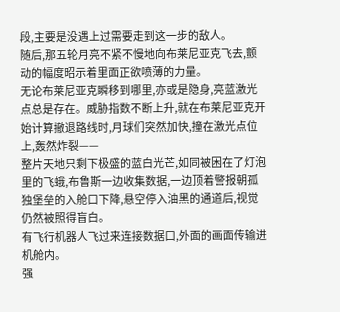段,主要是没遇上过需要走到这一步的敌人。
随后,那五轮月亮不紧不慢地向布莱尼亚克飞去,颤动的幅度昭示着里面正欲喷薄的力量。
无论布莱尼亚克瞬移到哪里,亦或是隐身,亮蓝激光点总是存在。威胁指数不断上升,就在布莱尼亚克开始计算撤退路线时,月球们突然加快,撞在激光点位上,轰然炸裂——
整片天地只剩下极盛的蓝白光芒,如同被困在了灯泡里的飞蛾,布鲁斯一边收集数据,一边顶着警报朝孤独堡垒的入舱口下降,悬空停入油黑的通道后,视觉仍然被照得盲白。
有飞行机器人飞过来连接数据口,外面的画面传输进机舱内。
强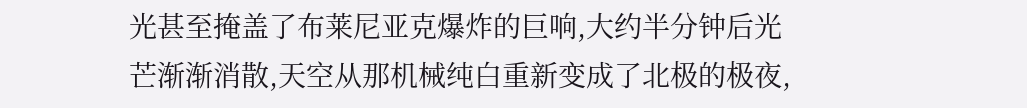光甚至掩盖了布莱尼亚克爆炸的巨响,大约半分钟后光芒渐渐消散,天空从那机械纯白重新变成了北极的极夜,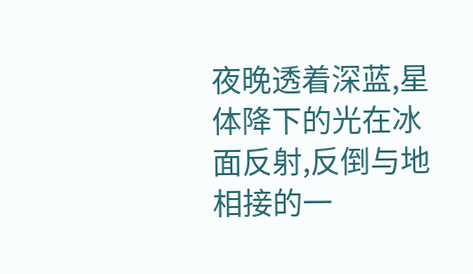夜晚透着深蓝,星体降下的光在冰面反射,反倒与地相接的一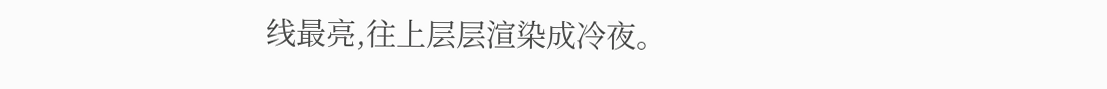线最亮,往上层层渲染成冷夜。